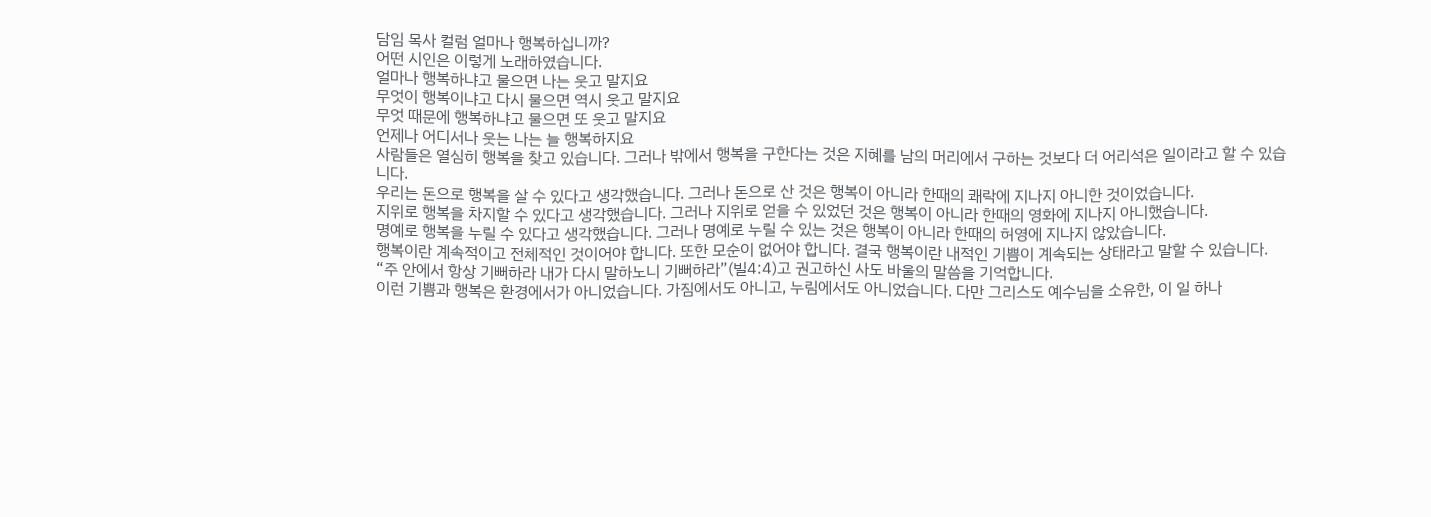담임 목사 컬럼 얼마나 행복하십니까?
어떤 시인은 이렇게 노래하였습니다.
얼마나 행복하냐고 물으면 나는 웃고 말지요
무엇이 행복이냐고 다시 물으면 역시 웃고 말지요
무엇 때문에 행복하냐고 물으면 또 웃고 말지요
언제나 어디서나 웃는 나는 늘 행복하지요
사람들은 열심히 행복을 찾고 있습니다. 그러나 밖에서 행복을 구한다는 것은 지혜를 남의 머리에서 구하는 것보다 더 어리석은 일이라고 할 수 있습니다.
우리는 돈으로 행복을 살 수 있다고 생각했습니다. 그러나 돈으로 산 것은 행복이 아니라 한때의 쾌락에 지나지 아니한 것이었습니다.
지위로 행복을 차지할 수 있다고 생각했습니다. 그러나 지위로 얻을 수 있었던 것은 행복이 아니라 한때의 영화에 지나지 아니했습니다.
명예로 행복을 누릴 수 있다고 생각했습니다. 그러나 명예로 누릴 수 있는 것은 행복이 아니라 한때의 허영에 지나지 않았습니다.
행복이란 계속적이고 전체적인 것이어야 합니다. 또한 모순이 없어야 합니다. 결국 행복이란 내적인 기쁨이 계속되는 상태라고 말할 수 있습니다.
“주 안에서 항상 기뻐하라 내가 다시 말하노니 기뻐하라”(빌4:4)고 권고하신 사도 바울의 말씀을 기억합니다.
이런 기쁨과 행복은 환경에서가 아니었습니다. 가짐에서도 아니고, 누림에서도 아니었습니다. 다만 그리스도 예수님을 소유한, 이 일 하나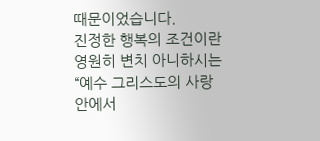때문이었습니다.
진정한 행복의 조건이란 영원히 변치 아니하시는 “예수 그리스도의 사랑 안에서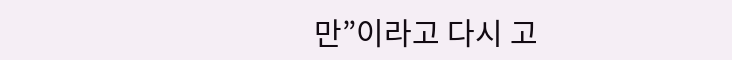만”이라고 다시 고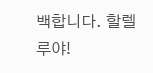백합니다. 할렐루야!